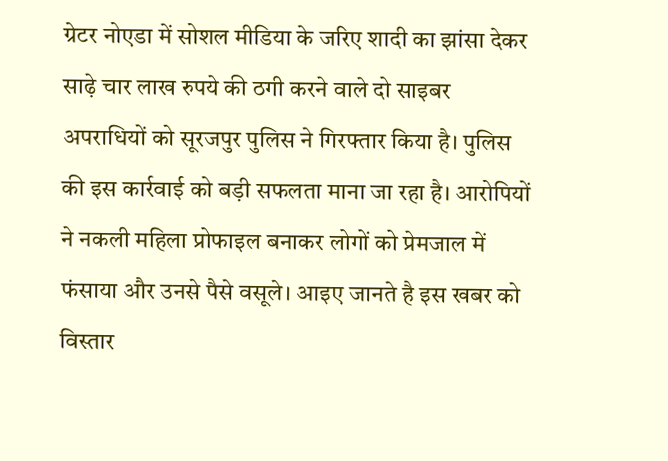ग्रेटर नोएडा में सोशल मीडिया के जरिए शादी का झांसा देकर साढ़े चार लाख रुपये की ठगी करने वाले दो साइबर अपराधियों को सूरजपुर पुलिस ने गिरफ्तार किया है। पुलिस की इस कार्रवाई को बड़ी सफलता माना जा रहा है। आरोपियों ने नकली महिला प्रोफाइल बनाकर लोगों को प्रेमजाल में फंसाया और उनसे पैसे वसूले। आइए जानते है इस खबर को विस्तार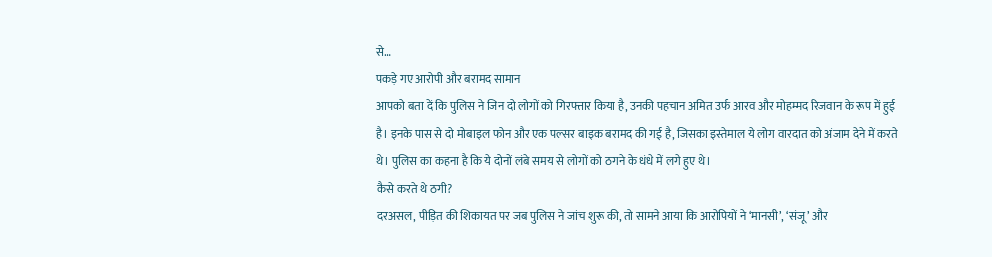से…
पकड़े गए आरोपी और बरामद सामान
आपको बता दें कि पुलिस ने जिन दो लोगों को गिरफ्तार किया है, उनकी पहचान अमित उर्फ आरव और मोहम्मद रिजवान के रूप में हुई है। इनके पास से दो मोबाइल फोन और एक पल्सर बाइक बरामद की गई है, जिसका इस्तेमाल ये लोग वारदात को अंजाम देने में करते थे। पुलिस का कहना है कि ये दोनों लंबे समय से लोगों को ठगने के धंधे में लगे हुए थे।
कैसे करते थे ठगी?
दरअसल, पीड़ित की शिकायत पर जब पुलिस ने जांच शुरू की, तो सामने आया कि आरोपियों ने ‘मानसी’, ‘संजू’ और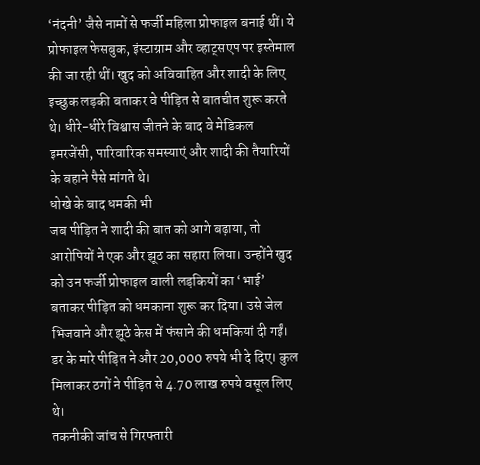‘नंदनी’ जैसे नामों से फर्जी महिला प्रोफाइल बनाई थीं। ये प्रोफाइल फेसबुक, इंस्टाग्राम और व्हाट्सएप पर इस्तेमाल की जा रही थीं। खुद को अविवाहित और शादी के लिए इच्छुक लड़की बताकर वे पीड़ित से बातचीत शुरू करते थे। धीरे-धीरे विश्वास जीतने के बाद वे मेडिकल इमरजेंसी, पारिवारिक समस्याएं और शादी की तैयारियों के बहाने पैसे मांगते थे।
धोखे के बाद धमकी भी
जब पीड़ित ने शादी की बात को आगे बढ़ाया, तो आरोपियों ने एक और झूठ का सहारा लिया। उन्होंने खुद को उन फर्जी प्रोफाइल वाली लड़कियों का ‘भाई’ बताकर पीड़ित को धमकाना शुरू कर दिया। उसे जेल भिजवाने और झूठे केस में फंसाने की धमकियां दी गईं। डर के मारे पीड़ित ने और 20,000 रुपये भी दे दिए। कुल मिलाकर ठगों ने पीड़ित से 4.70 लाख रुपये वसूल लिए थे।
तकनीकी जांच से गिरफ्तारी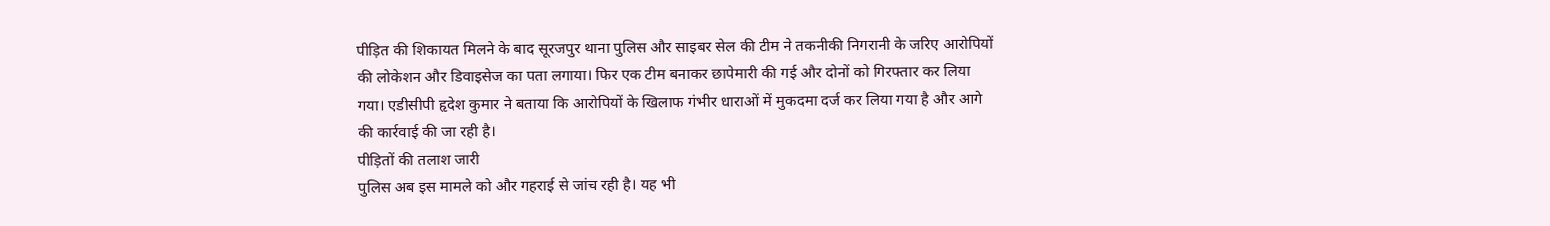पीड़ित की शिकायत मिलने के बाद सूरजपुर थाना पुलिस और साइबर सेल की टीम ने तकनीकी निगरानी के जरिए आरोपियों की लोकेशन और डिवाइसेज का पता लगाया। फिर एक टीम बनाकर छापेमारी की गई और दोनों को गिरफ्तार कर लिया गया। एडीसीपी हृदेश कुमार ने बताया कि आरोपियों के खिलाफ गंभीर धाराओं में मुकदमा दर्ज कर लिया गया है और आगे की कार्रवाई की जा रही है।
पीड़ितों की तलाश जारी
पुलिस अब इस मामले को और गहराई से जांच रही है। यह भी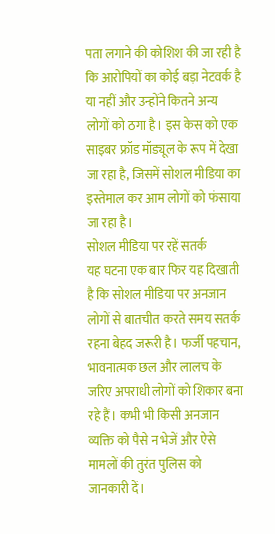पता लगाने की कोशिश की जा रही है कि आरोपियों का कोई बड़ा नेटवर्क है या नहीं और उन्होंने कितने अन्य लोगों को ठगा है। इस केस को एक साइबर फ्रॉड मॉड्यूल के रूप में देखा जा रहा है, जिसमें सोशल मीडिया का इस्तेमाल कर आम लोगों को फंसाया जा रहा है।
सोशल मीडिया पर रहें सतर्क
यह घटना एक बार फिर यह दिखाती है कि सोशल मीडिया पर अनजान लोगों से बातचीत करते समय सतर्क रहना बेहद जरूरी है। फर्जी पहचान, भावनात्मक छल और लालच के जरिए अपराधी लोगों को शिकार बना रहे हैं। कभी भी किसी अनजान व्यक्ति को पैसे न भेजें और ऐसे मामलों की तुरंत पुलिस को जानकारी दें।